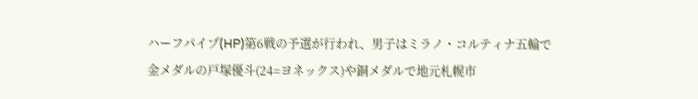ハーフパイプ(HP)第6戦の予選が行われ、男子はミラノ・コルティナ五輪で金メダルの戸塚優斗(24=ヨネックス)や銅メダルで地元札幌市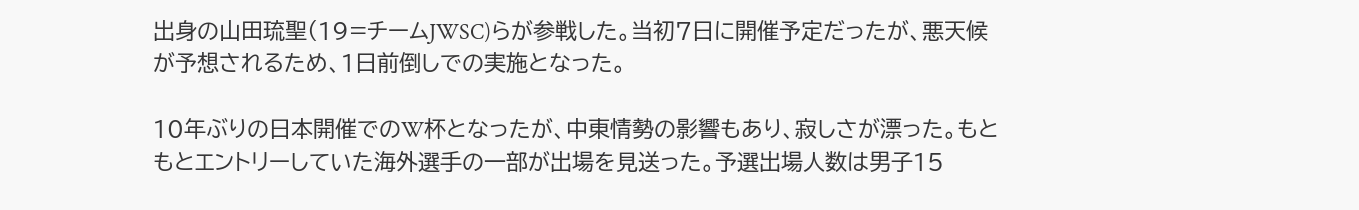出身の山田琉聖(19=チームJWSC)らが参戦した。当初7日に開催予定だったが、悪天候が予想されるため、1日前倒しでの実施となった。

10年ぶりの日本開催でのW杯となったが、中東情勢の影響もあり、寂しさが漂った。もともとエントリーしていた海外選手の一部が出場を見送った。予選出場人数は男子15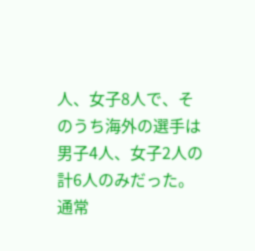人、女子8人で、そのうち海外の選手は男子4人、女子2人の計6人のみだった。通常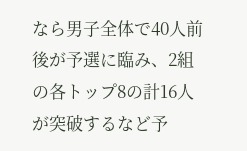なら男子全体で40人前後が予選に臨み、2組の各トップ8の計16人が突破するなど予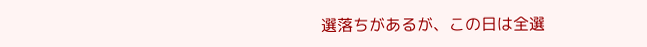選落ちがあるが、この日は全選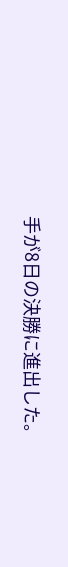手が8日の決勝に進出した。